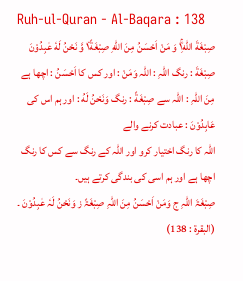Ruh-ul-Quran - Al-Baqara : 138
صِبْغَةَ اللّٰهِ١ۚ وَ مَنْ اَحْسَنُ مِنَ اللّٰهِ صِبْغَةً١٘ وَّ نَحْنُ لَهٗ عٰبِدُوْنَ
صِبْغَةَ : رنگ اللہِ : اللہ وَمَنْ : اور کس کا اَحْسَنُ : اچھا ہے مِنَ اللہِ : اللہ سے صِبْغَةً : رنگ وَنَحْنُ لَهُ : اور ہم اس کی عَابِدُوْنَ : عبادت کرنے والے
اللہ کا رنگ اختیار کرو اور اللہ کے رنگ سے کس کا رنگ اچھا ہے اور ہم اسی کی بندگی کرتے ہیں۔
صِبْغَۃَ اللّٰہِ ج وَمَنْ اَحْسَنُ مِنَ اللّٰہِ صِبْغَۃً ز وَنَحْنُ لَہٗ عٰبِدُوْنَ ۔ (البقرۃ : 138)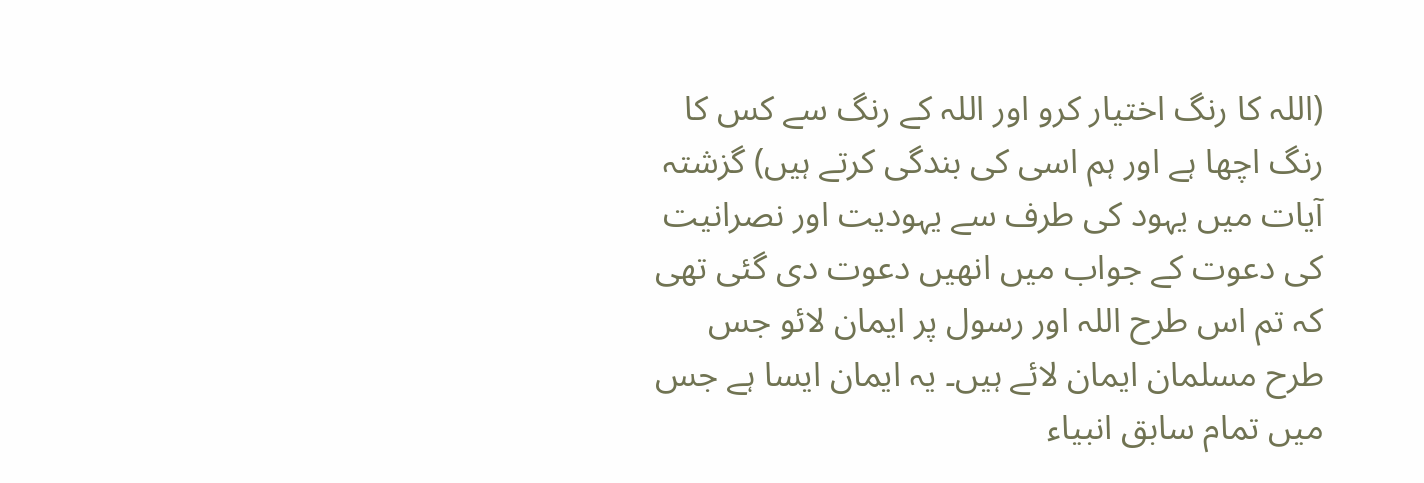(اللہ کا رنگ اختیار کرو اور اللہ کے رنگ سے کس کا رنگ اچھا ہے اور ہم اسی کی بندگی کرتے ہیں) گزشتہ آیات میں یہود کی طرف سے یہودیت اور نصرانیت کی دعوت کے جواب میں انھیں دعوت دی گئی تھی کہ تم اس طرح اللہ اور رسول پر ایمان لائو جس طرح مسلمان ایمان لائے ہیں۔ یہ ایمان ایسا ہے جس میں تمام سابق انبیاء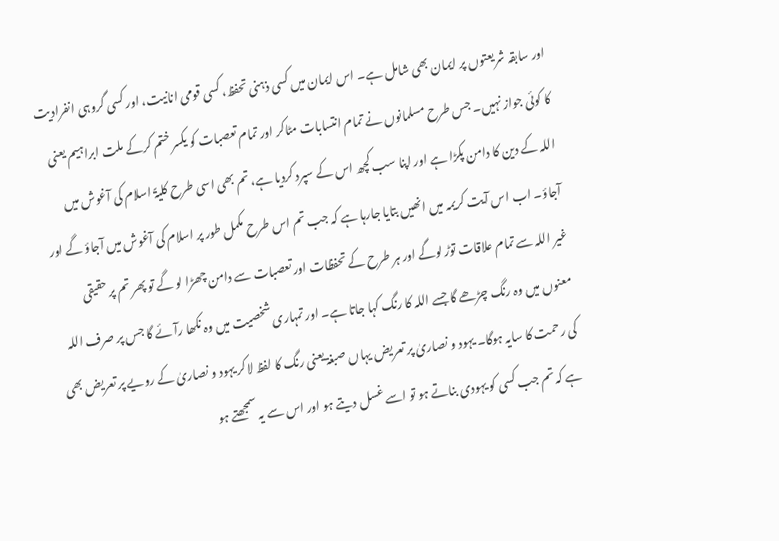اور سابقہ شریعتوں پر ایمان بھی شامل ہے۔ اس ایمان میں کسی ذہنی تحفظ، کسی قومی انانیت، اور کسی گروہی انفرادیت کا کوئی جواز نہیں۔ جس طرح مسلمانوں نے تمام انتسابات مٹاکر اور تمام تعصبات کو یکسر ختم کرکے ملت ابراہیم یعنی اللہ کے دین کا دامن پکڑا ہے اور اپنا سب کچھ اس کے سپرد کردیا ہے، تم بھی اسی طرح کلیۃً اسلام کی آغوش میں آجاؤ۔ اب اس آیت کریمہ میں انھیں بتایا جارہا ہے کہ جب تم اس طرح مکمل طور پر اسلام کی آغوش میں آجاؤ گے اور غیر اللہ سے تمام علاقات توڑ لوگے اور ہر طرح کے تحفظات اور تعصبات سے دامن چھڑا لو گے تو پھر تم پر حقیقی معنوں میں وہ رنگ چڑھے گا جسے اللہ کا رنگ کہا جاتا ہے۔ اور تمہاری شخصیت میں وہ نکھا رآئے گا جس پر صرف اللہ کی رحمت کا سایہ ہوگا۔ یہود و نصاریٰ پر تعریض یہاں صبغۃ یعنی رنگ کا لفظ لاکر یہود و نصاریٰ کے رویے پر تعریض بھی ہے کہ تم جب کسی کو یہودی بناتے ہو تو اسے غسل دیتے ہو اور اس سے یہ سمجھتے ہو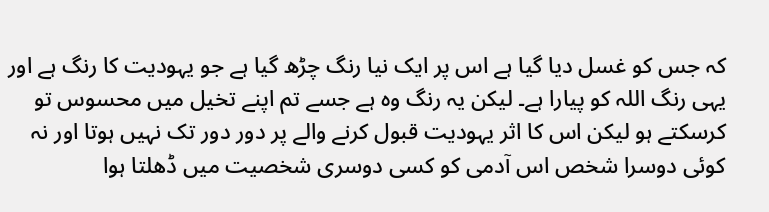کہ جس کو غسل دیا گیا ہے اس پر ایک نیا رنگ چڑھ گیا ہے جو یہودیت کا رنگ ہے اور یہی رنگ اللہ کو پیارا ہے۔ لیکن یہ رنگ وہ ہے جسے تم اپنے تخیل میں محسوس تو کرسکتے ہو لیکن اس کا اثر یہودیت قبول کرنے والے پر دور دور تک نہیں ہوتا اور نہ کوئی دوسرا شخص اس آدمی کو کسی دوسری شخصیت میں ڈھلتا ہوا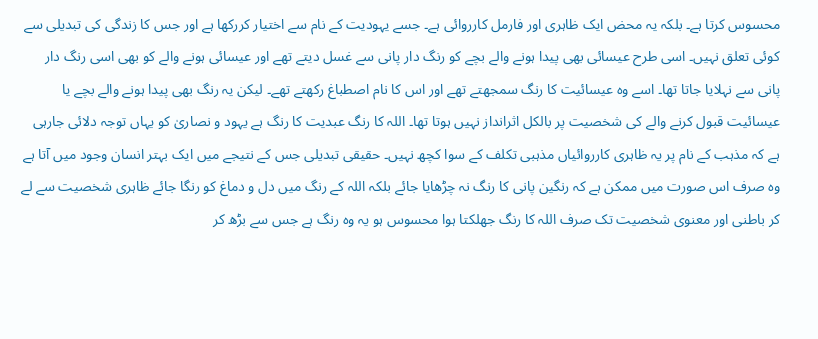محسوس کرتا ہے۔ بلکہ یہ محض ایک ظاہری اور فارمل کارروائی ہے۔ جسے یہودیت کے نام سے اختیار کررکھا ہے اور جس کا زندگی کی تبدیلی سے کوئی تعلق نہیں۔ اسی طرح عیسائی بھی پیدا ہونے والے بچے کو رنگ دار پانی سے غسل دیتے تھے اور عیسائی ہونے والے کو بھی اسی رنگ دار پانی سے نہلایا جاتا تھا۔ اسے وہ عیسائیت کا رنگ سمجھتے تھے اور اس کا نام اصطباغ رکھتے تھے۔ لیکن یہ رنگ بھی پیدا ہونے والے بچے یا عیسائیت قبول کرنے والے کی شخصیت پر بالکل اثرانداز نہیں ہوتا تھا۔ اللہ کا رنگ عبدیت کا رنگ ہے یہود و نصاریٰ کو یہاں توجہ دلائی جارہی ہے کہ مذہب کے نام پر یہ ظاہری کارروائیاں مذہبی تکلف کے سوا کچھ نہیں۔ حقیقی تبدیلی جس کے نتیجے میں ایک بہتر انسان وجود میں آتا ہے وہ صرف اس صورت میں ممکن ہے کہ رنگین پانی کا رنگ نہ چڑھایا جائے بلکہ اللہ کے رنگ میں دل و دماغ کو رنگا جائے ظاہری شخصیت سے لے کر باطنی اور معنوی شخصیت تک صرف اللہ کا رنگ جھلکتا ہوا محسوس ہو یہ وہ رنگ ہے جس سے بڑھ کر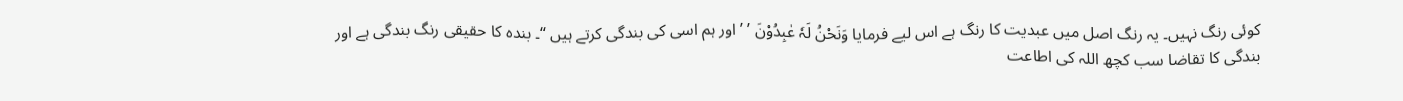کوئی رنگ نہیں۔ یہ رنگ اصل میں عبدیت کا رنگ ہے اس لیے فرمایا وَنَحْنُ لَہٗ عٰبِدُوْنَ ’ ’ اور ہم اسی کی بندگی کرتے ہیں “۔ بندہ کا حقیقی رنگ بندگی ہے اور بندگی کا تقاضا سب کچھ اللہ کی اطاعت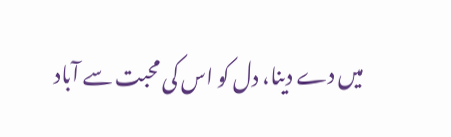میں دے دینا، دل کو اس کی محبت سے آباد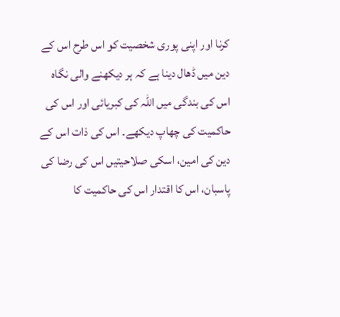کرنا اور اپنی پوری شخصیت کو اس طرح اس کے دین میں ڈھال دینا ہے کہ ہر دیکھنے والی نگاہ اس کی بندگی میں اللہ کی کبریائی اور اس کی حاکمیت کی چھاپ دیکھے۔ اس کی ذات اس کے دین کی امین، اسکی صلاحیتیں اس کی رضا کی پاسبان، اس کا اقتدار اس کی حاکمیت کا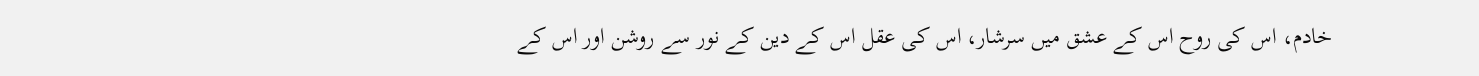خادم، اس کی روح اس کے عشق میں سرشار، اس کی عقل اس کے دین کے نور سے روشن اور اس کے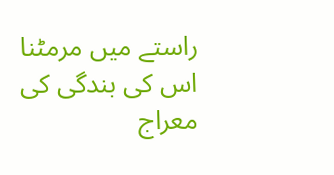راستے میں مرمٹنا اس کی بندگی کی معراج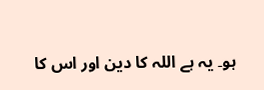ہو۔ یہ ہے اللہ کا دین اور اس کا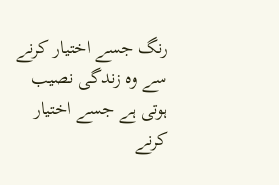رنگ جسے اختیار کرنے سے وہ زندگی نصیب ہوتی ہے جسے اختیار کرنے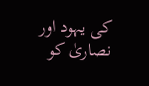کی یہود اور نصاریٰ کو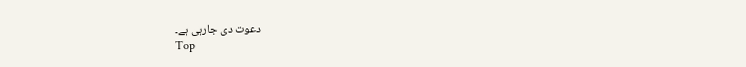دعوت دی جارہی ہے۔
Top